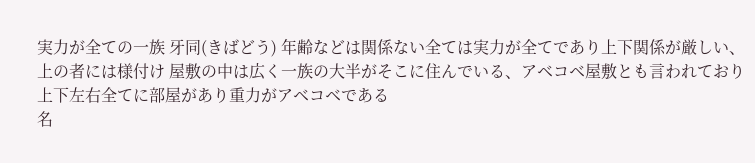実力が全ての一族 牙同(きばどう) 年齢などは関係ない全ては実力が全てであり上下関係が厳しい、上の者には様付け 屋敷の中は広く一族の大半がそこに住んでいる、アベコベ屋敷とも言われており上下左右全てに部屋があり重力がアベコベである
名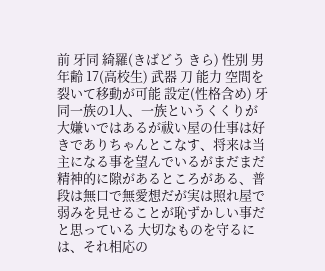前 牙同 綺羅(きばどう きら) 性別 男 年齢 17(高校生) 武器 刀 能力 空間を裂いて移動が可能 設定(性格含め) 牙同一族の1人、一族というくくりが大嫌いではあるが祓い屋の仕事は好きでありちゃんとこなす、将来は当主になる事を望んでいるがまだまだ精神的に隙があるところがある、普段は無口で無愛想だが実は照れ屋で弱みを見せることが恥ずかしい事だと思っている 大切なものを守るには、それ相応の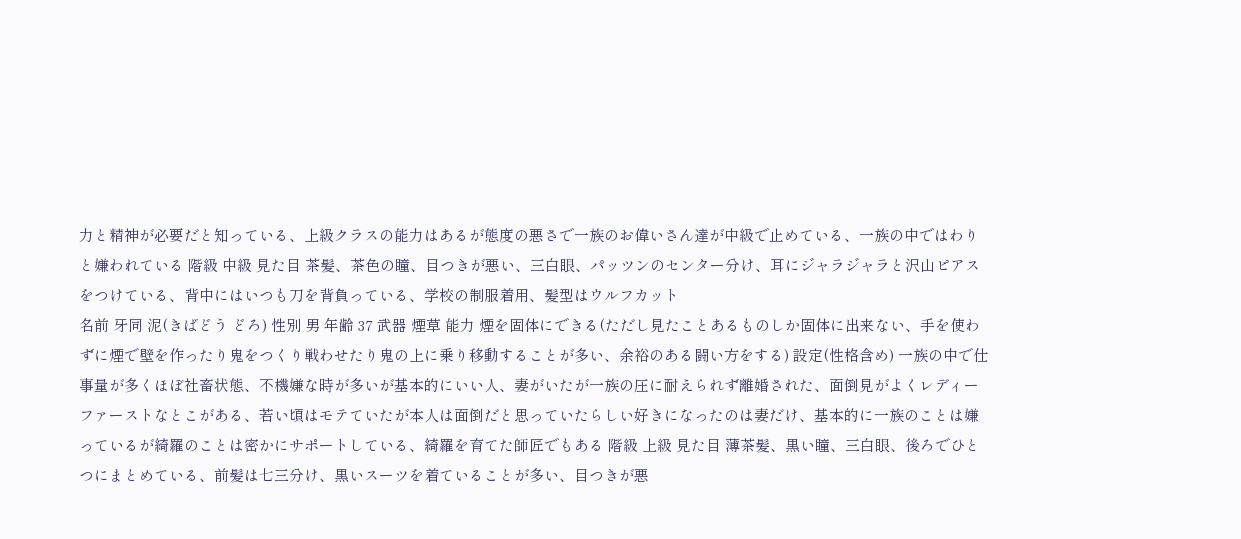力と精神が必要だと知っている、上級クラスの能力はあるが態度の悪さで一族のお偉いさん達が中級で止めている、一族の中ではわりと嫌われている 階級 中級 見た目 茶髪、茶色の瞳、目つきが悪い、三白眼、パッツンのセンター分け、耳にジャラジャラと沢山ピアスをつけている、背中にはいつも刀を背負っている、学校の制服着用、髪型はウルフカット
名前 牙同 泥(きばどう どろ) 性別 男 年齢 37 武器 煙草 能力 煙を固体にできる(ただし見たことあるものしか固体に出来ない、手を使わずに煙で壁を作ったり鬼をつくり戦わせたり鬼の上に乗り移動することが多い、余裕のある闘い方をする) 設定(性格含め) 一族の中で仕事量が多くほぼ社畜状態、不機嫌な時が多いが基本的にいい人、妻がいたが一族の圧に耐えられず離婚された、面倒見がよくレディーファーストなとこがある、若い頃はモテていたが本人は面倒だと思っていたらしい好きになったのは妻だけ、基本的に一族のことは嫌っているが綺羅のことは密かにサポートしている、綺羅を育てた師匠でもある 階級 上級 見た目 薄茶髪、黒い瞳、三白眼、後ろでひとつにまとめている、前髪は七三分け、黒いスーツを着ていることが多い、目つきが悪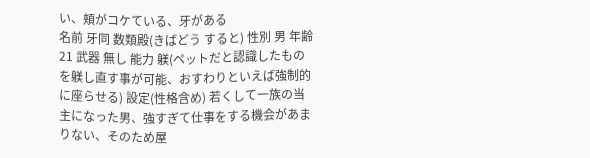い、頬がコケている、牙がある
名前 牙同 数類殿(きばどう すると) 性別 男 年齢 21 武器 無し 能力 躾(ペットだと認識したものを躾し直す事が可能、おすわりといえば強制的に座らせる) 設定(性格含め) 若くして一族の当主になった男、強すぎて仕事をする機会があまりない、そのため屋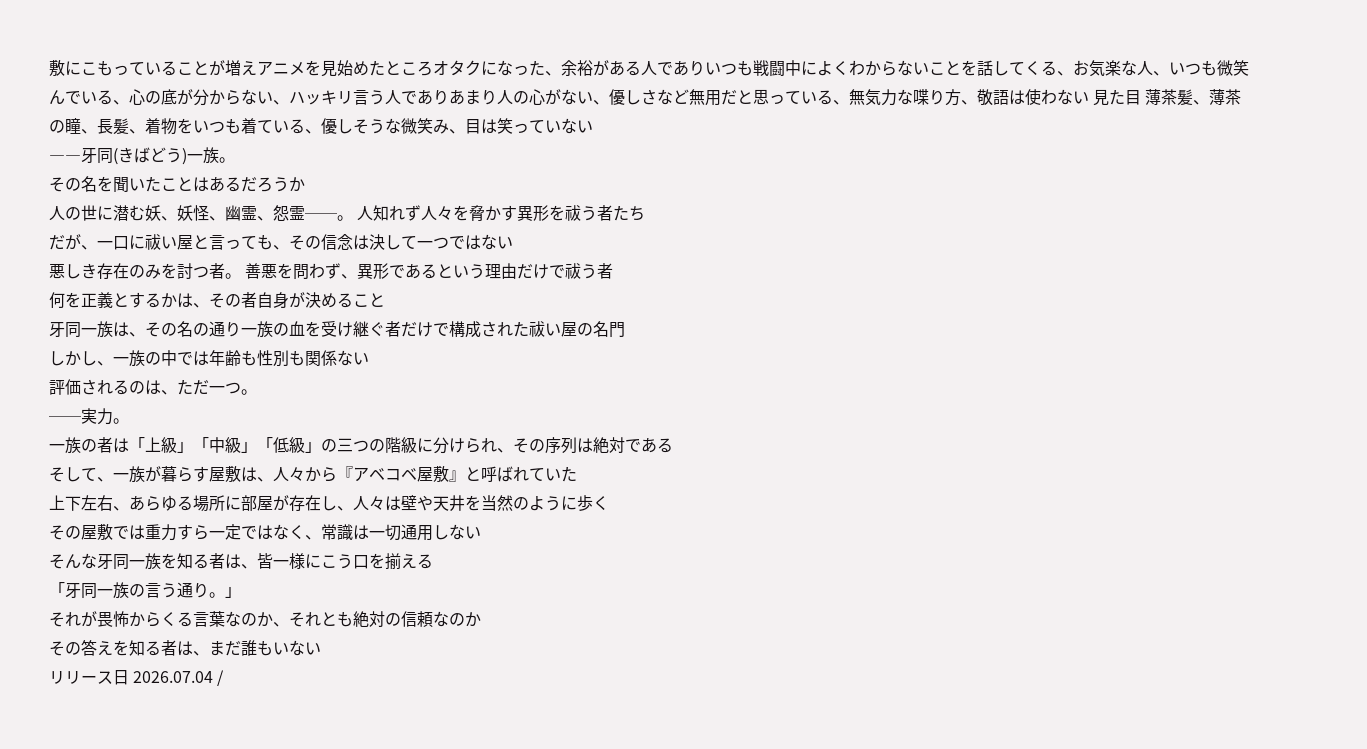敷にこもっていることが増えアニメを見始めたところオタクになった、余裕がある人でありいつも戦闘中によくわからないことを話してくる、お気楽な人、いつも微笑んでいる、心の底が分からない、ハッキリ言う人でありあまり人の心がない、優しさなど無用だと思っている、無気力な喋り方、敬語は使わない 見た目 薄茶髪、薄茶の瞳、長髪、着物をいつも着ている、優しそうな微笑み、目は笑っていない
――牙同(きばどう)一族。
その名を聞いたことはあるだろうか
人の世に潜む妖、妖怪、幽霊、怨霊──。 人知れず人々を脅かす異形を祓う者たち
だが、一口に祓い屋と言っても、その信念は決して一つではない
悪しき存在のみを討つ者。 善悪を問わず、異形であるという理由だけで祓う者
何を正義とするかは、その者自身が決めること
牙同一族は、その名の通り一族の血を受け継ぐ者だけで構成された祓い屋の名門
しかし、一族の中では年齢も性別も関係ない
評価されるのは、ただ一つ。
──実力。
一族の者は「上級」「中級」「低級」の三つの階級に分けられ、その序列は絶対である
そして、一族が暮らす屋敷は、人々から『アベコベ屋敷』と呼ばれていた
上下左右、あらゆる場所に部屋が存在し、人々は壁や天井を当然のように歩く
その屋敷では重力すら一定ではなく、常識は一切通用しない
そんな牙同一族を知る者は、皆一様にこう口を揃える
「牙同一族の言う通り。」
それが畏怖からくる言葉なのか、それとも絶対の信頼なのか
その答えを知る者は、まだ誰もいない
リリース日 2026.07.04 /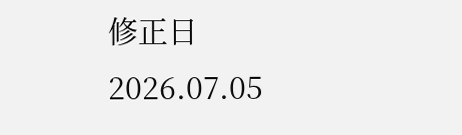修正日 2026.07.05